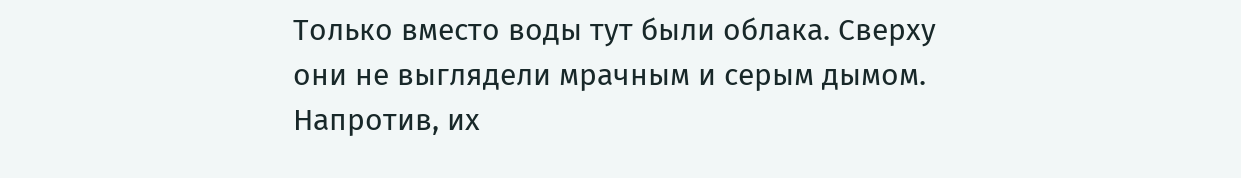Только вместо воды тут были облака. Сверху они не выглядели мрачным и серым дымом. Напротив, их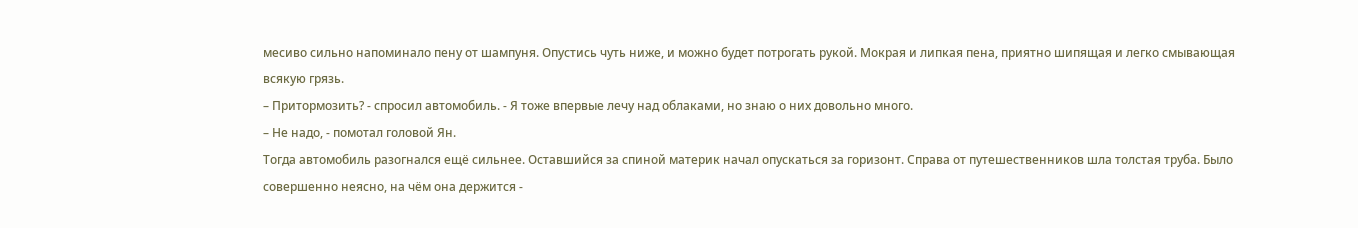месиво сильно напоминало пену от шампуня. Опустись чуть ниже, и можно будет потрогать рукой. Мокрая и липкая пена, приятно шипящая и легко смывающая всякую грязь.
– Притормозить? - спросил автомобиль. - Я тоже впервые лечу над облаками, но знаю о них довольно много.
– Не надо, - помотал головой Ян.
Тогда автомобиль разогнался ещё сильнее. Оставшийся за спиной материк начал опускаться за горизонт. Справа от путешественников шла толстая труба. Было совершенно неясно, на чём она держится -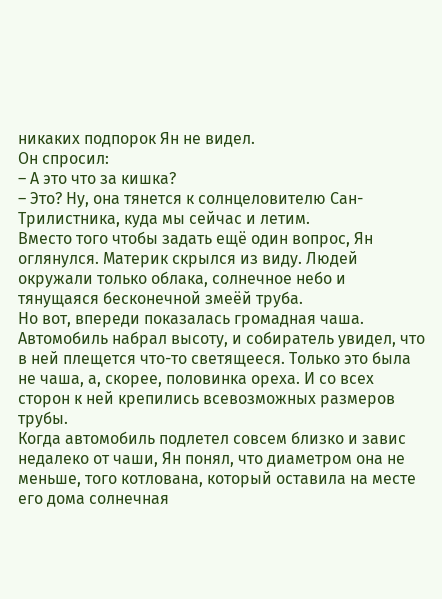никаких подпорок Ян не видел.
Он спросил:
– А это что за кишка?
– Это? Ну, она тянется к солнцеловителю Сан-Трилистника, куда мы сейчас и летим.
Вместо того чтобы задать ещё один вопрос, Ян оглянулся. Материк скрылся из виду. Людей окружали только облака, солнечное небо и тянущаяся бесконечной змеёй труба.
Но вот, впереди показалась громадная чаша. Автомобиль набрал высоту, и собиратель увидел, что в ней плещется что-то светящееся. Только это была не чаша, а, скорее, половинка ореха. И со всех сторон к ней крепились всевозможных размеров трубы.
Когда автомобиль подлетел совсем близко и завис недалеко от чаши, Ян понял, что диаметром она не меньше, того котлована, который оставила на месте его дома солнечная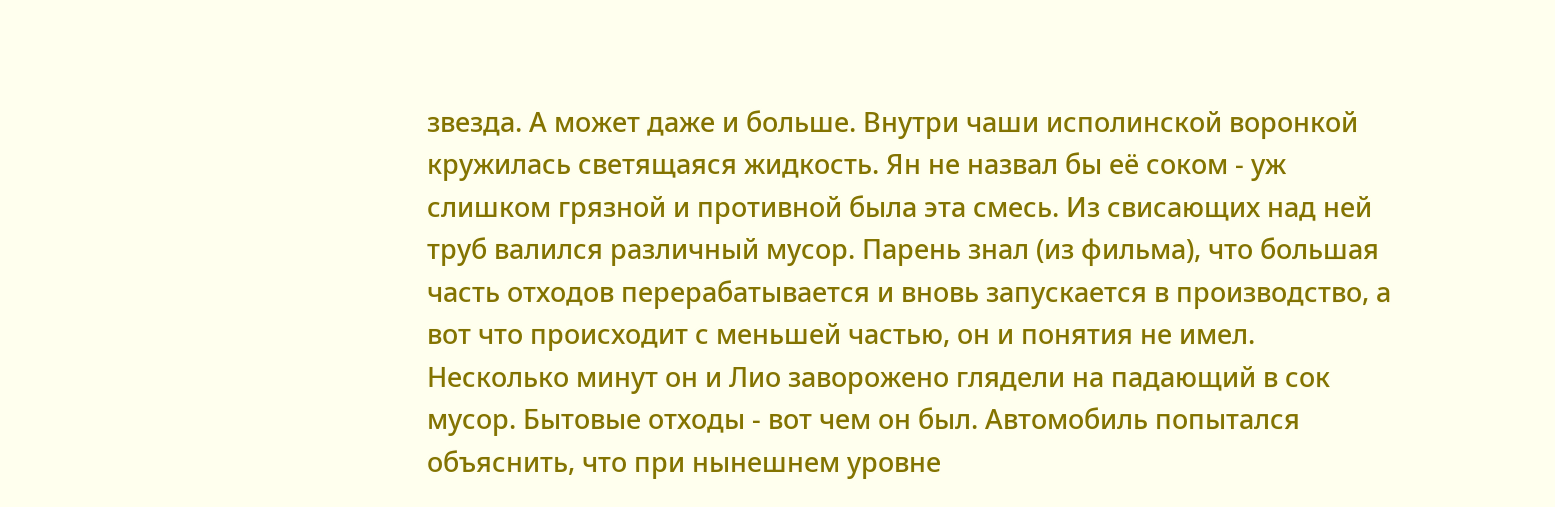звезда. А может даже и больше. Внутри чаши исполинской воронкой кружилась светящаяся жидкость. Ян не назвал бы её соком - уж слишком грязной и противной была эта смесь. Из свисающих над ней труб валился различный мусор. Парень знал (из фильма), что большая часть отходов перерабатывается и вновь запускается в производство, а вот что происходит с меньшей частью, он и понятия не имел.
Несколько минут он и Лио заворожено глядели на падающий в сок мусор. Бытовые отходы - вот чем он был. Автомобиль попытался объяснить, что при нынешнем уровне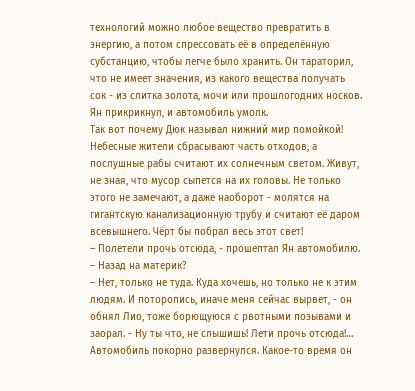технологий можно любое вещество превратить в энергию, а потом спрессовать её в определённую субстанцию, чтобы легче было хранить. Он тараторил, что не имеет значения, из какого вещества получать сок - из слитка золота, мочи или прошлогодних носков. Ян прикрикнул, и автомобиль умолк.
Так вот почему Дюк называл нижний мир помойкой! Небесные жители сбрасывают часть отходов, а послушные рабы считают их солнечным светом. Живут, не зная, что мусор сыпется на их головы. Не только этого не замечают, а даже наоборот - молятся на гигантскую канализационную трубу и считают её даром всевышнего. Чёрт бы побрал весь этот свет!
– Полетели прочь отсюда, - прошептал Ян автомобилю.
– Назад на материк?
– Нет, только не туда. Куда хочешь, но только не к этим людям. И поторопись, иначе меня сейчас вырвет, - он обнял Лио, тоже борющуюся с рвотными позывами и заорал. - Ну ты что, не слышишь! Лети прочь отсюда!…
Автомобиль покорно развернулся. Какое-то время он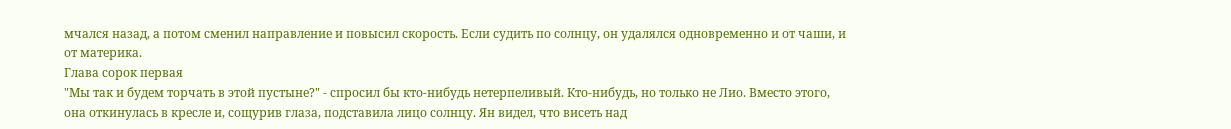мчался назад, а потом сменил направление и повысил скорость. Если судить по солнцу, он удалялся одновременно и от чаши, и от материка.
Глава сорок первая
"Мы так и будем торчать в этой пустыне?" - спросил бы кто-нибудь нетерпеливый. Кто-нибудь, но только не Лио. Вместо этого, она откинулась в кресле и, сощурив глаза, подставила лицо солнцу. Ян видел, что висеть над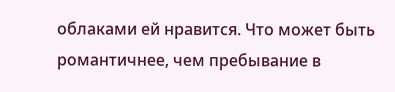облаками ей нравится. Что может быть романтичнее, чем пребывание в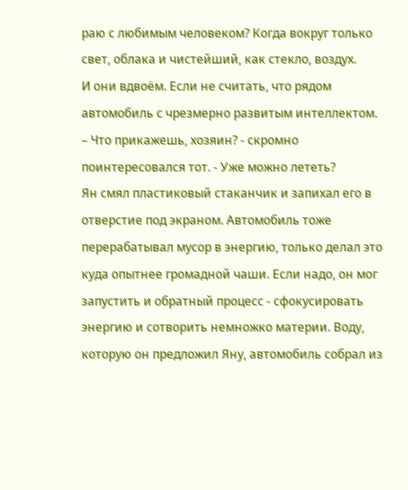раю с любимым человеком? Когда вокруг только свет, облака и чистейший, как стекло, воздух.
И они вдвоём. Если не считать, что рядом автомобиль с чрезмерно развитым интеллектом.
– Что прикажешь, хозяин? - скромно поинтересовался тот. - Уже можно лететь?
Ян смял пластиковый стаканчик и запихал его в отверстие под экраном. Автомобиль тоже перерабатывал мусор в энергию, только делал это куда опытнее громадной чаши. Если надо, он мог запустить и обратный процесс - сфокусировать энергию и сотворить немножко материи. Воду, которую он предложил Яну, автомобиль собрал из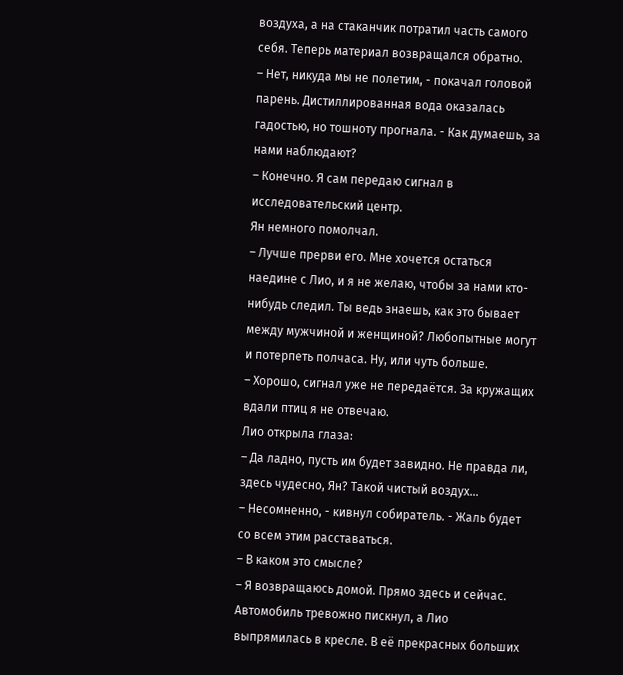воздуха, а на стаканчик потратил часть самого себя. Теперь материал возвращался обратно.
– Нет, никуда мы не полетим, - покачал головой парень. Дистиллированная вода оказалась гадостью, но тошноту прогнала. - Как думаешь, за нами наблюдают?
– Конечно. Я сам передаю сигнал в исследовательский центр.
Ян немного помолчал.
– Лучше прерви его. Мне хочется остаться наедине с Лио, и я не желаю, чтобы за нами кто-нибудь следил. Ты ведь знаешь, как это бывает между мужчиной и женщиной? Любопытные могут и потерпеть полчаса. Ну, или чуть больше.
– Хорошо, сигнал уже не передаётся. За кружащих вдали птиц я не отвечаю.
Лио открыла глаза:
– Да ладно, пусть им будет завидно. Не правда ли, здесь чудесно, Ян? Такой чистый воздух…
– Несомненно, - кивнул собиратель. - Жаль будет со всем этим расставаться.
– В каком это смысле?
– Я возвращаюсь домой. Прямо здесь и сейчас.
Автомобиль тревожно пискнул, а Лио выпрямилась в кресле. В её прекрасных больших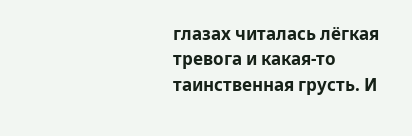глазах читалась лёгкая тревога и какая-то таинственная грусть. И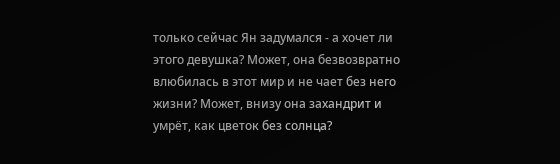только сейчас Ян задумался - а хочет ли этого девушка? Может, она безвозвратно влюбилась в этот мир и не чает без него жизни? Может, внизу она захандрит и умрёт, как цветок без солнца?